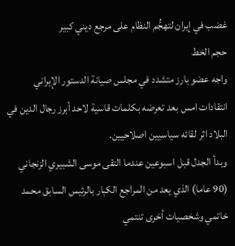غضب في إيران لتهجُّم النظام على مرجع ديني كبير
حجم الخط
واجه عضو بارز متشدد في مجلس صيانة الدستور الإيراني انتقادات امس بعد تعرضه بكلمات قاسية لاحد أبرز رجال الدين في البلاد اثر لقائه سياسيين اصلاحيين.
وبدأ الجدل قبل اسبوعين عندما التقى موسى الشبيري الزنجاني (90 عاما) الذي يعد من المراجع الكبار بالرئيس السابق محمد خاتمي وشخصيات أخرى تنتمي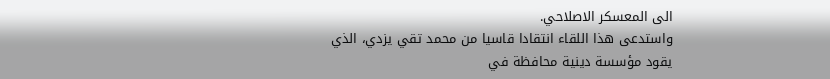الى المعسكر الاصلاحي.
واستدعى هذا اللقاء انتقادا قاسيا من محمد تقي يزدي، الذي يقود مؤسسة دينية محافظة في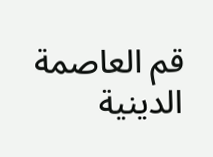قم العاصمة الدينية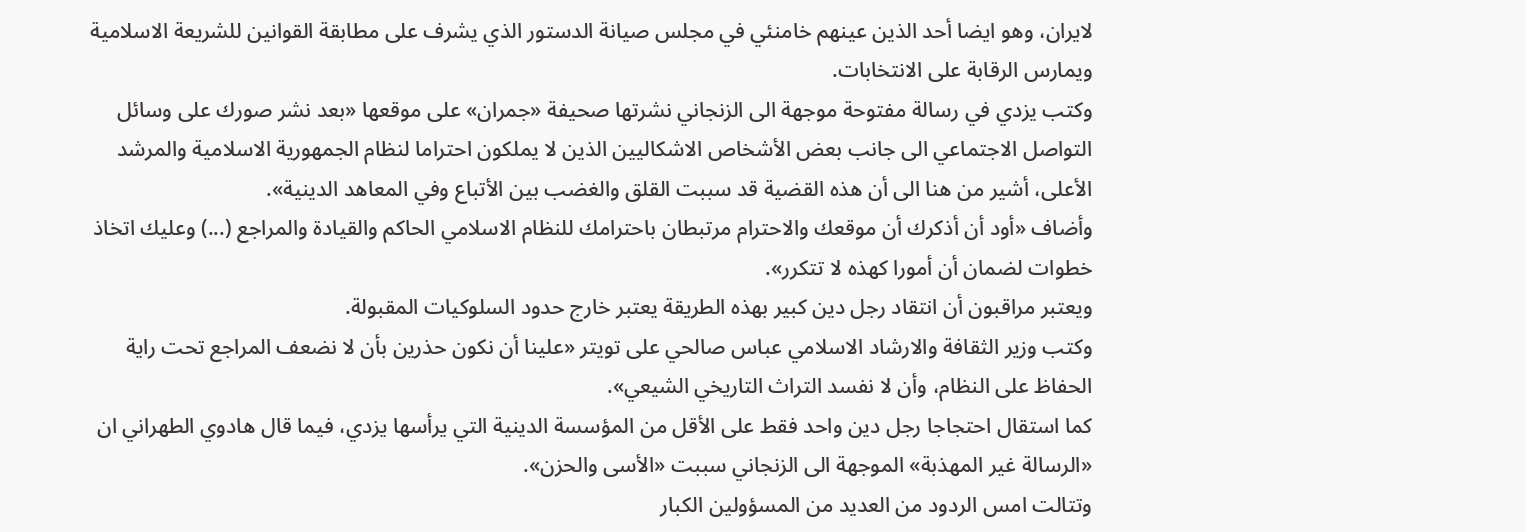لايران، وهو ايضا أحد الذين عينهم خامنئي في مجلس صيانة الدستور الذي يشرف على مطابقة القوانين للشريعة الاسلامية ويمارس الرقابة على الانتخابات.
وكتب يزدي في رسالة مفتوحة موجهة الى الزنجاني نشرتها صحيفة «جمران» على موقعها «بعد نشر صورك على وسائل التواصل الاجتماعي الى جانب بعض الأشخاص الاشكاليين الذين لا يملكون احتراما لنظام الجمهورية الاسلامية والمرشد الأعلى، أشير من هنا الى أن هذه القضية قد سببت القلق والغضب بين الأتباع وفي المعاهد الدينية».
وأضاف «أود أن أذكرك أن موقعك والاحترام مرتبطان باحترامك للنظام الاسلامي الحاكم والقيادة والمراجع (...) وعليك اتخاذ خطوات لضمان أن أمورا كهذه لا تتكرر».
ويعتبر مراقبون أن انتقاد رجل دين كبير بهذه الطريقة يعتبر خارج حدود السلوكيات المقبولة.
وكتب وزير الثقافة والارشاد الاسلامي عباس صالحي على تويتر «علينا أن نكون حذرين بأن لا نضعف المراجع تحت راية الحفاظ على النظام، وأن لا نفسد التراث التاريخي الشيعي».
كما استقال احتجاجا رجل دين واحد فقط على الأقل من المؤسسة الدينية التي يرأسها يزدي، فيما قال هادوي الطهراني ان «الرسالة غير المهذبة» الموجهة الى الزنجاني سببت «الأسى والحزن».
وتتالت امس الردود من العديد من المسؤولين الكبار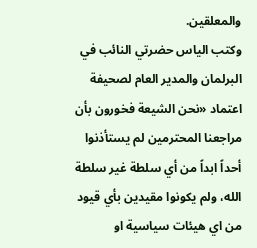والمعلقين.
وكتب الياس حضرتي النائب في البرلمان والمدير العام لصحيفة اعتماد «نحن الشيعة فخورون بأن مراجعنا المحترمين لم يستأذنوا أحداً ابداً من أي سلطة غير سلطة الله، ولم يكونوا مقيدين بأي قيود من اي هيئات سياسية او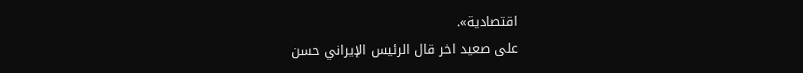اقتصادية».
على صعيد اخر قال الرئيس الإيراني حسن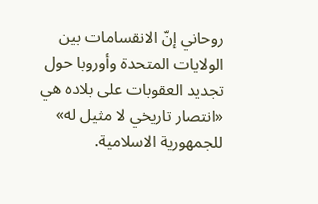روحاني إنّ الانقسامات بين الولايات المتحدة وأوروبا حول تجديد العقوبات على بلاده هي «انتصار تاريخي لا مثيل له» للجمهورية الاسلامية.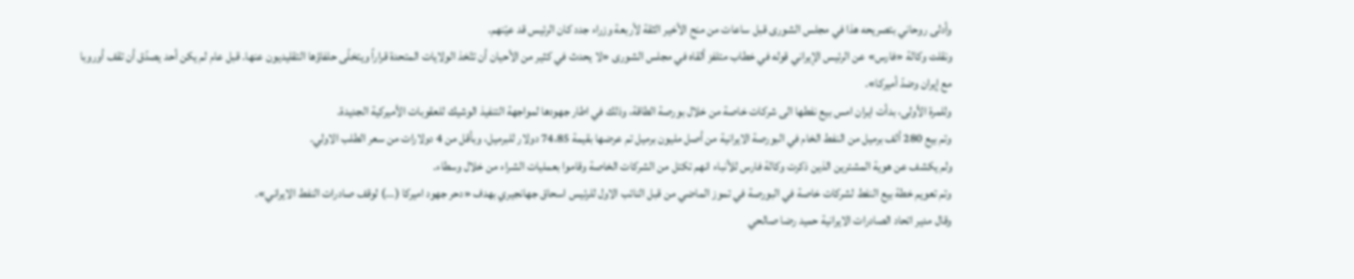وأدلى روحاني بتصريحه هذا في مجلس الشورى قبل ساعات من منح الأخير الثقة لأربعة وزراء جدد كان الرئيس قد عيّنهم.
ونقلت وكالة «فارس» عن الرئيس الإيراني قوله في خطاب متلفز ألقاه في مجلس الشورى «لا يحدث في كثير من الأحيان أن تتّخذ الولايات المتحدة قراراً ويتخلّى حلفاؤها التقليديون عنها. قبل عام لم يكن أحد يصدّق أن تقف أوروبا مع إيران وضدّ أميركا».
وللمرة الأولى، بدأت ايران امس بيع نفطها الى شركات خاصة من خلال بورصة الطاقة، وذلك في اطار جهودها لمواجهة التنفيذ الوشيك للعقوبات الأميركية الجديدة.
وتم بيع 280 ألف برميل من النفط الخام في البورصة الايرانية من أصل مليون برميل تم عرضها بقيمة 74،85 دولار للبرميل، وبأقل من 4 دولارات من سعر الطلب الاولي.
ولم يكشف عن هوية المشترين الذين ذكرت وكالة فارس للأنباء انهم تكتل من الشركات الخاصة وقاموا بعمليات الشراء من خلال وسطاء.
وتم تعويم خطة بيع النفط لشركات خاصة في البورصة في تموز الماضي من قبل النائب الاول للرئيس اسحاق جهانجيري بهدف «دحر جهود اميركا (...) لوقف صادرات النفط الايراني».
وقال مدير اتحاد الصادرات الايرانية حميد رضا صالحي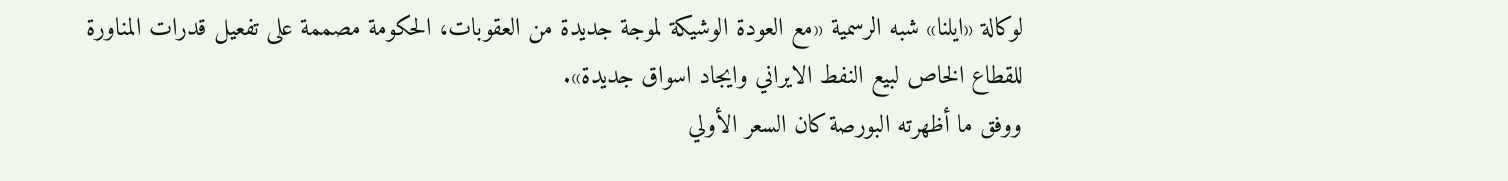لوكالة «ايلنا» شبه الرسمية «مع العودة الوشيكة لموجة جديدة من العقوبات، الحكومة مصممة على تفعيل قدرات المناورة للقطاع الخاص لبيع النفط الايراني وايجاد اسواق جديدة».
ووفق ما أظهرته البورصة كان السعر الأولي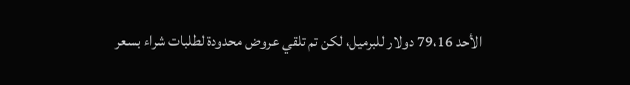الأحد 79،16 دولار للبرميل، لكن تم تلقي عروض محدودة لطلبات شراء بسعر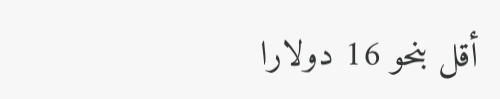أقل بنحو 16 دولارا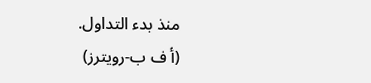منذ بدء التداول.
(أ ف ب-رويترز)